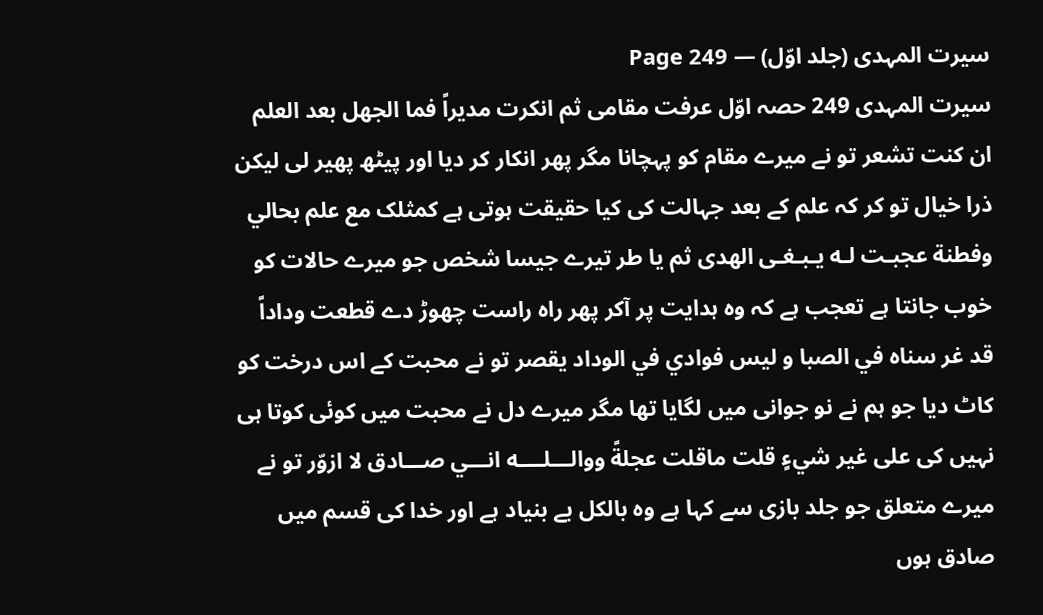سیرت المہدی (جلد اوّل) — Page 249
سیرت المہدی 249 حصہ اوّل عرفت مقامى ثم انكرت مديراً فما الجهل بعد العلم ان كنت تشعر تو نے میرے مقام کو پہچانا مگر پھر انکار کر دیا اور پیٹھ پھیر لی لیکن ذرا خیال تو کر کہ علم کے بعد جہالت کی کیا حقیقت ہوتی ہے کمثلک مع علم بحالي وفطنة عجبـت لـه يـبـغـى الهدى ثم يا طر تیرے جیسا شخص جو میرے حالات کو خوب جانتا ہے تعجب ہے کہ وہ ہدایت پر آکر پھر راہ راست چھوڑ دے قطعت وداداً قد غر سناه في الصبا و ليس فوادي في الوداد يقصر تو نے محبت کے اس درخت کو کاٹ دیا جو ہم نے نو جوانی میں لگایا تھا مگر میرے دل نے محبت میں کوئی کوتا ہی نہیں کی على غير شيءٍ قلت ماقلت عجلةً ووالـــلــــه انـــي صـــادق لا ازوّر تو نے میرے متعلق جو جلد بازی سے کہا ہے وہ بالکل بے بنیاد ہے اور خدا کی قسم میں صادق ہوں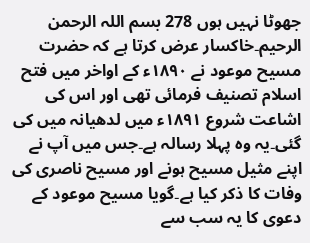جھوٹا نہیں ہوں 278 بسم اللہ الرحمن الرحیم۔خاکسار عرض کرتا ہے کہ حضرت مسیح موعود نے ۱۸۹۰ء کے اواخر میں فتح اسلام تصنیف فرمائی تھی اور اس کی اشاعت شروع ۱۸۹۱ء میں لدھیانہ میں کی گئی۔یہ وہ پہلا رسالہ ہے۔جس میں آپ نے اپنے مثیل مسیح ہونے اور مسیح ناصری کی وفات کا ذکر کیا ہے۔گویا مسیح موعود کے دعوی کا یہ سب سے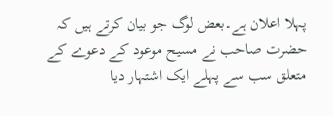پہلا اعلان ہے۔بعض لوگ جو بیان کرتے ہیں کہ حضرت صاحب نے مسیح موعود کے دعوے کے متعلق سب سے پہلے ایک اشتہار دیا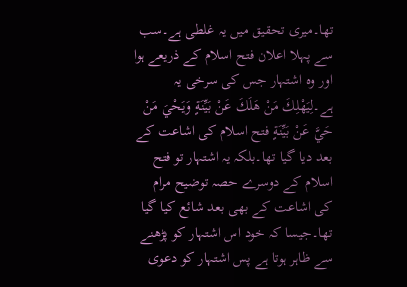تھا۔میری تحقیق میں یہ غلطی ہے۔سب سے پہلا اعلان فتح اسلام کے ذریعے ہوا اور وہ اشتہار جس کی سرخی یہ ہے۔لِيَهْلِكَ مَنْ هَلَكَ عَنْ بَيِّنَةٍ وَيَحْيَ مَنْ حَيَّ عَنْ بَيِّنَةٍ فتح اسلام کی اشاعت کے بعد دیا گیا تھا۔بلکہ یہ اشتہار تو فتح اسلام کے دوسرے حصہ توضیح مرام کی اشاعت کے بھی بعد شائع کیا گیا تھا۔جیسا کہ خود اس اشتہار کو پڑھنے سے ظاہر ہوتا ہے پس اشتہار کو دعوی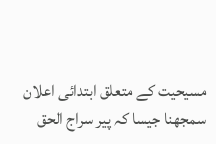مسیحیت کے متعلق ابتدائی اعلان سمجھنا جیسا کہ پیر سراج الحق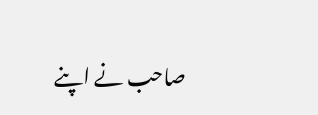صاحب نے اپنے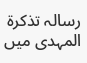رسالہ تذکرۃ المہدی میں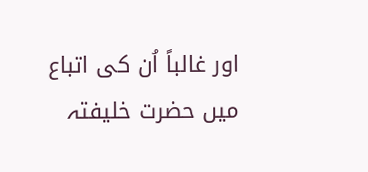اور غالباً اُن کی اتباع میں حضرت خلیفتہ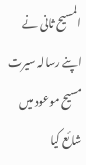المسیح ثانی نے اپنے رسالہ سیرت مسیح موعود میں شائع کیا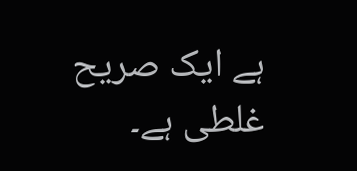ہے ایک صریح غلطی ہے۔